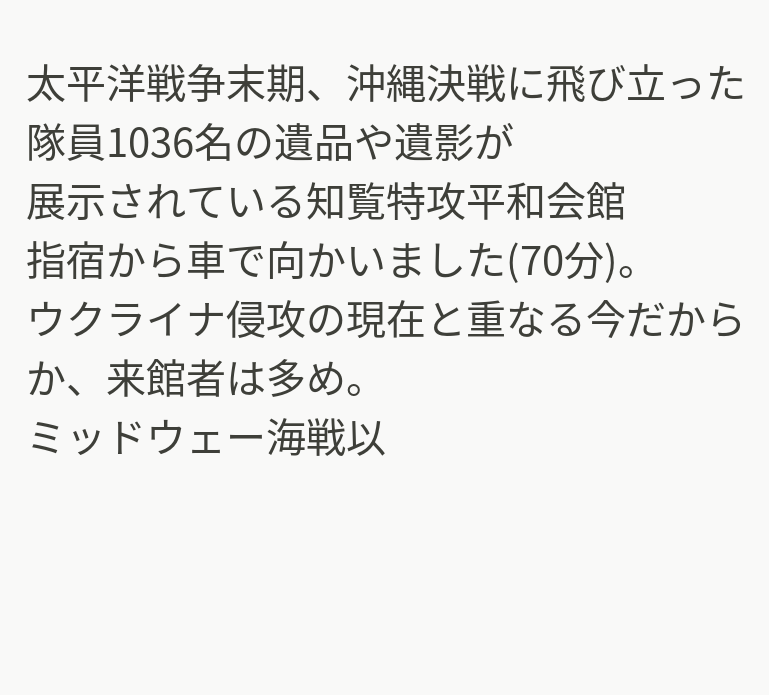太平洋戦争末期、沖縄決戦に飛び立った隊員1036名の遺品や遺影が
展示されている知覧特攻平和会館
指宿から車で向かいました(70分)。
ウクライナ侵攻の現在と重なる今だからか、来館者は多め。
ミッドウェー海戦以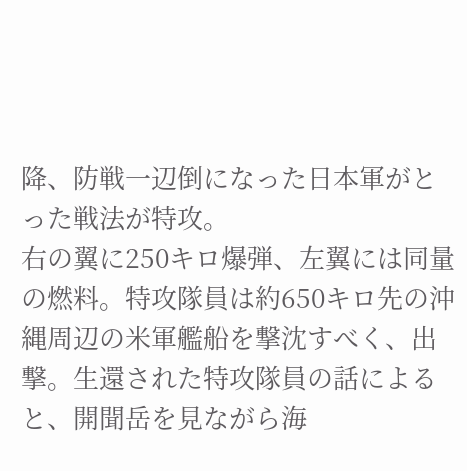降、防戦一辺倒になった日本軍がとった戦法が特攻。
右の翼に250キロ爆弾、左翼には同量の燃料。特攻隊員は約650キロ先の沖縄周辺の米軍艦船を撃沈すべく、出撃。生還された特攻隊員の話によると、開聞岳を見ながら海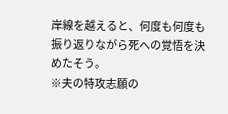岸線を越えると、何度も何度も振り返りながら死への覚悟を決めたそう。
※夫の特攻志願の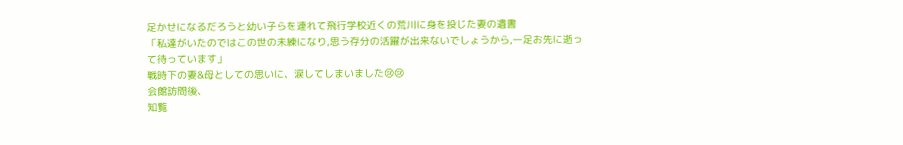足かせになるだろうと幼い子らを連れて飛行学校近くの荒川に身を投じた妻の遺書
「私達がいたのではこの世の未練になり,思う存分の活躍が出来ないでしょうから,一足お先に逝って待っています」
戦時下の妻&母としての思いに、涙してしまいました😢😢
会館訪問後、
知覧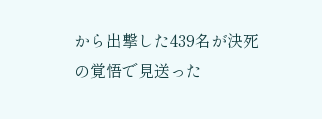から出撃した439名が決死の覚悟で見送った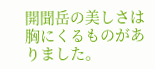開聞岳の美しさは胸にくるものがありました。